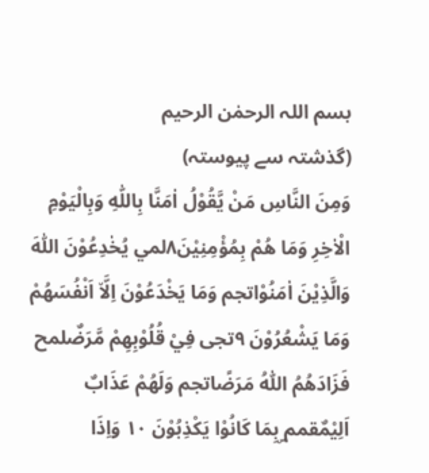بسم اللہ الرحمٰن الرحیم
(گذشتہ سے پیوستہ)
وَمِنَ النَّاسِ مَنْ يَّقُوْلُ اٰمَنَّا بِاللّٰهِ وَبِالْيَوْمِ الْاٰخِرِ وَمَا هُمْ بِمُؤْمِنِيْنَ٨لمي يُخٰدِعُوْنَ اللّٰهَ وَالَّذِيْنَ اٰمَنُوْاتجم وَمَا يَخْدَعُوْنَ اِلَّا٘ اَنْفُسَهُمْ وَمَا يَشْعُرُوْنَ ٩تجى فِيْ قُلُوْبِهِمْ مَّرَضٌلمح فَزَادَهُمُ اللّٰهُ مَرَضًاتجم وَلَهُمْ عَذَابٌ اَلِيْمٌقمم ۣبِمَا كَانُوْا يَكْذِبُوْنَ ١٠ وَاِذَا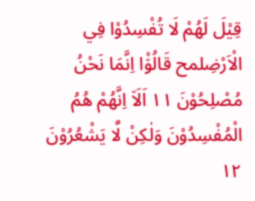قِيْلَ لَهُمْ لَا تُفْسِدُوْا فِي الْاَرْضِلمح قَالُوْ٘ا اِنَّمَا نَحْنُ مُصْلِحُوْنَ ١١ اَلَا٘ اِنَّهُمْ هُمُ الْمُفْسِدُوْنَ وَلٰكِنْ لَّا يَشْعُرُوْنَ ١٢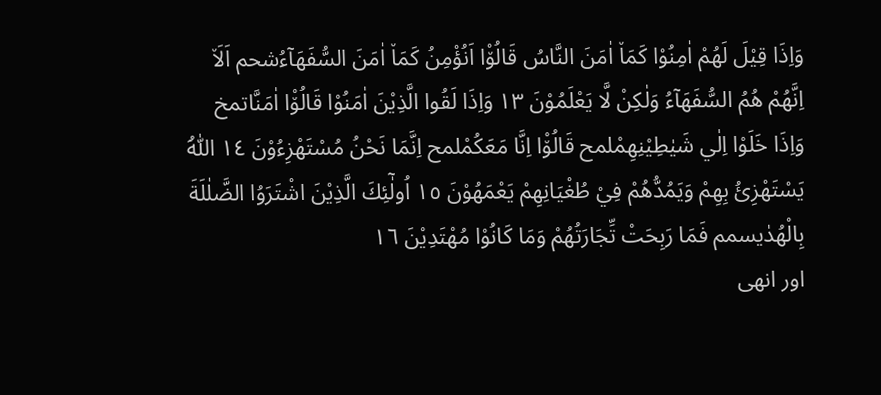وَاِذَا قِيْلَ لَهُمْ اٰمِنُوْا كَمَا٘ اٰمَنَ النَّاسُ قَالُوْ٘ا اَنُؤْمِنُ كَمَا٘ اٰمَنَ السُّفَهَآءُشحم اَلَا٘ اِنَّهُمْ هُمُ السُّفَهَآءُ وَلٰكِنْ لَّا يَعْلَمُوْنَ ١٣ وَاِذَا لَقُوا الَّذِيْنَ اٰمَنُوْا قَالُوْ٘ا اٰمَنَّاتمخ وَاِذَا خَلَوْا اِلٰي شَيٰطِيْنِهِمْلمح قَالُوْ٘ا اِنَّا مَعَكُمْلمح اِنَّمَا نَحْنُ مُسْتَهْزِءُوْنَ ١٤ اَللّٰهُ يَسْتَهْزِئُ بِهِمْ وَيَمُدُّهُمْ فِيْ طُغْيَانِهِمْ يَعْمَهُوْنَ ١٥ اُولٰٓئِكَ الَّذِيْنَ اشْتَرَوُا الضَّلٰلَةَ بِالْهُدٰيسمم فَمَا رَبِحَتْ تِّجَارَتُهُمْ وَمَا كَانُوْا مُهْتَدِيْنَ ١٦
اور انھی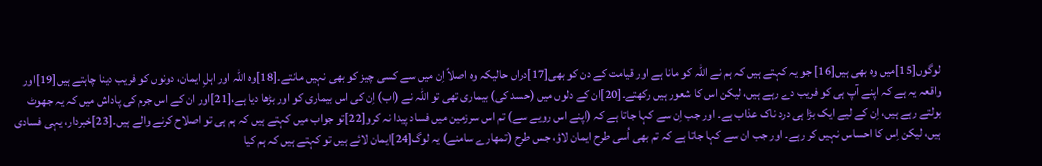لوگوں[15]میں وہ بھی ہیں[16] جو یہ کہتے ہیں کہ ہم نے اللہ کو مانا ہے اور قیامت کے دن کو بھی[17]دراں حالیکہ وہ اصلاً اِن میں سے کسی چیز کو بھی نہیں مانتے۔[18]وہ اللہ اور اہلِ ایمان، دونوں کو فریب دینا چاہتے ہیں[19]اور واقعہ یہ ہے کہ اپنے آپ ہی کو فریب دے رہے ہیں، لیکن اس کا شعور ہیں رکھتے۔[20]ان کے دلوں میں (حسد کی) بیماری تھی تو اللہ نے (اب) اِن کی اس بیماری کو اور بڑھا دیا ہے،[21]اور ان کے اس جرم کی پاداش میں کہ یہ جھوٹ بولتے رہے ہیں، اِن کے لیے ایک بڑا ہی درد ناک عذاب ہے۔ اور جب اِن سے کہا جاتا ہے کہ (اپنے اس رویے سے) تم اس سرزمین میں فساد پیدا نہ کرو[22]تو جواب میں کہتے ہیں کہ ہم ہی تو اصلاح کرنے والے ہیں۔[23]خبردار، یہی فسادی ہیں، لیکن اِس کا احساس نہیں کر رہے۔ اور جب ان سے کہا جاتا ہے کہ تم بھی اُسی طرح ایمان لاؤ، جس طرح (تمھارے سامنے) یہ لوگ[24]ایمان لائے ہیں تو کہتے ہیں کہ ہم کیا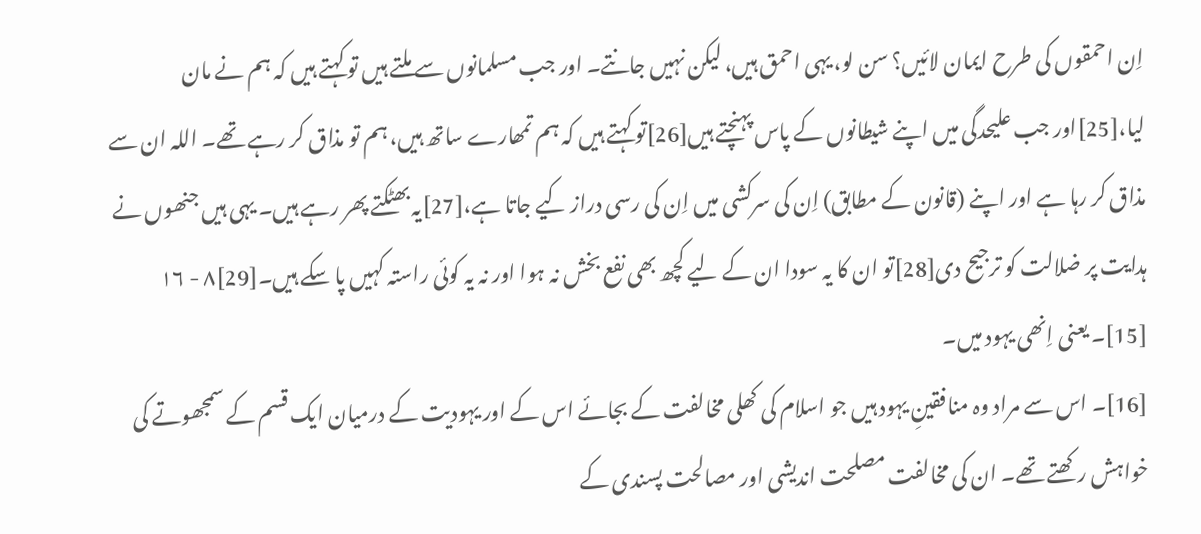اِن احمقوں کی طرح ایمان لائیں؟ سن لو، یہی احمق ہیں، لیکن نہیں جانتے۔ اور جب مسلمانوں سے ملتے ہیں تو کہتے ہیں کہ ہم نے مان لیا،[25]اور جب علیحدگی میں اپنے شیطانوں کے پاس پہنچتے ہیں[26]تو کہتے ہیں کہ ہم تمھارے ساتھ ہیں، ہم تو مذاق کر رہے تھے۔ اللہ ان سے مذاق کر رہا ہے اور اپنے (قانون کے مطابق) اِن کی سرکشی میں اِن کی رسی دراز کیے جاتا ہے،[27]یہ بھٹکتے پھر رہے ہیں۔ یہی ہیں جنھوں نے ہدایت پر ضلالت کو ترجیح دی[28]تو ان کا یہ سودا ان کے لیے کچھ بھی نفع بخش نہ ہوا اور نہ یہ کوئی راستہ کہیں پا سکے ہیں۔[29]۸ - ۱۶
[15]۔ یعنی اِنھی یہود میں۔
[16]۔ اس سے مراد وہ منافقینِ یہود ہیں جو اسلام کی کھلی مخالفت کے بجائے اس کے اور یہودیت کے درمیان ایک قسم کے سمجھوتے کی خواہش رکھتے تھے۔ ان کی مخالفت مصلحت اندیشی اور مصالحت پسندی کے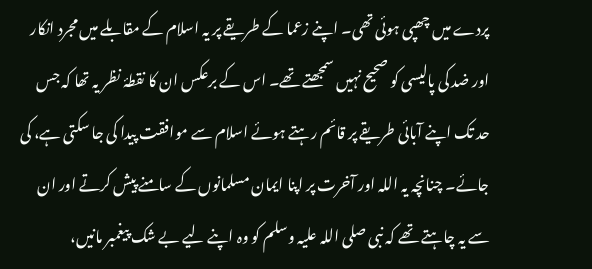پردے میں چھپی ہوئی تھی۔ اپنے زعما کے طریقے پر یہ اسلام کے مقابلے میں مجرد انکار اور ضد کی پالیسی کو صحیح نہیں سمجھتے تھے۔ اس کے برعکس ان کا نقطۂ نظر یہ تھا کہ جس حد تک اپنے آبائی طریقے پر قائم رہتے ہوئے اسلام سے موافقت پیدا کی جا سکتی ہے، کی جائے۔ چنانچہ یہ اللہ اور آخرت پر اپنا ایمان مسلمانوں کے سامنے پیش کرتے اور ان سے یہ چاہتے تھے کہ نبی صلی اللہ علیہ وسلم کو وہ اپنے لیے بے شک پیغمبر مانیں،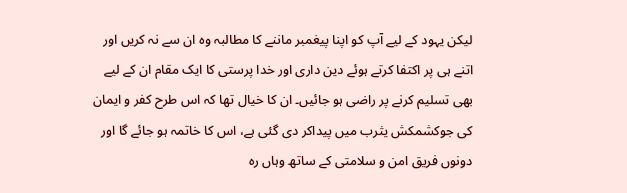لیکن یہود کے لیے آپ کو اپنا پیغمبر ماننے کا مطالبہ وہ ان سے نہ کریں اور اتنے ہی پر اکتفا کرتے ہوئے دین داری اور خدا پرستی کا ایک مقام ان کے لیے بھی تسلیم کرنے پر راضی ہو جائیں۔ ان کا خیال تھا کہ اس طرح کفر و ایمان کی جوکشمکش یثرب میں پیداکر دی گئی ہے، اس کا خاتمہ ہو جائے گا اور دونوں فریق امن و سلامتی کے ساتھ وہاں رہ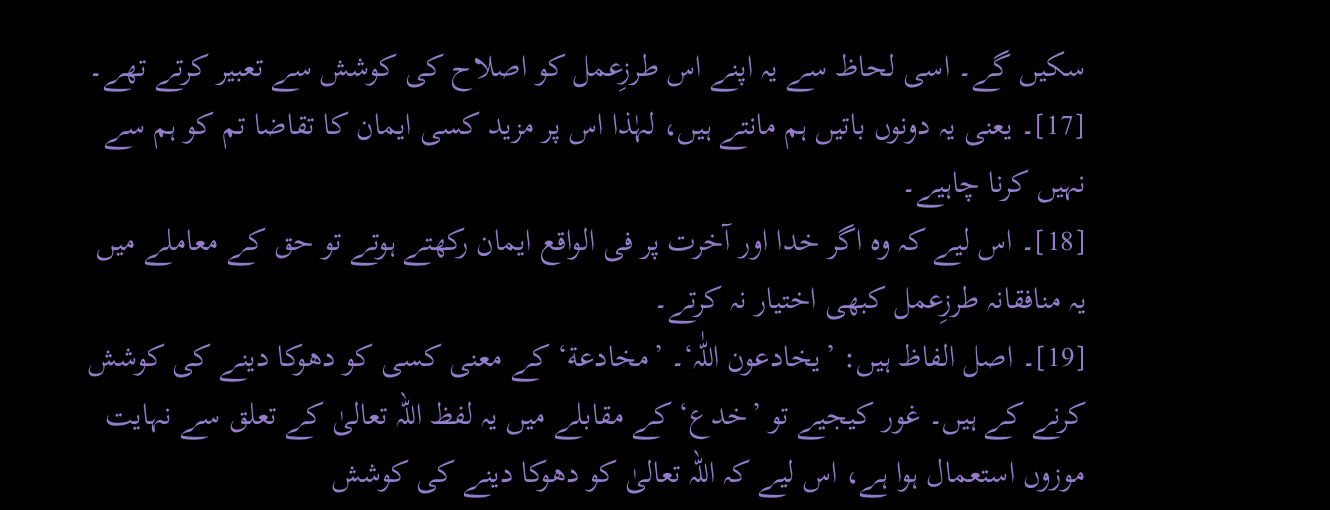سکیں گے۔ اسی لحاظ سے یہ اپنے اس طرزِعمل کو اصلاح کی کوشش سے تعبیر کرتے تھے۔
[17]۔ یعنی یہ دونوں باتیں ہم مانتے ہیں، لہٰذا اس پر مزید کسی ایمان کا تقاضا تم کو ہم سے نہیں کرنا چاہیے۔
[18]۔ اس لیے کہ وہ اگر خدا اور آخرت پر فی الواقع ایمان رکھتے ہوتے تو حق کے معاملے میں یہ منافقانہ طرزِعمل کبھی اختیار نہ کرتے۔
[19]۔ اصل الفاظ ہیں: ’یخادعون اللّٰہ‘۔ ’مخادعة‘ کے معنی کسی کو دھوکا دینے کی کوشش کرنے کے ہیں۔ غور کیجیے تو ’خدع‘ کے مقابلے میں یہ لفظ اللہ تعالیٰ کے تعلق سے نہایت موزوں استعمال ہوا ہے، اس لیے کہ اللہ تعالیٰ کو دھوکا دینے کی کوشش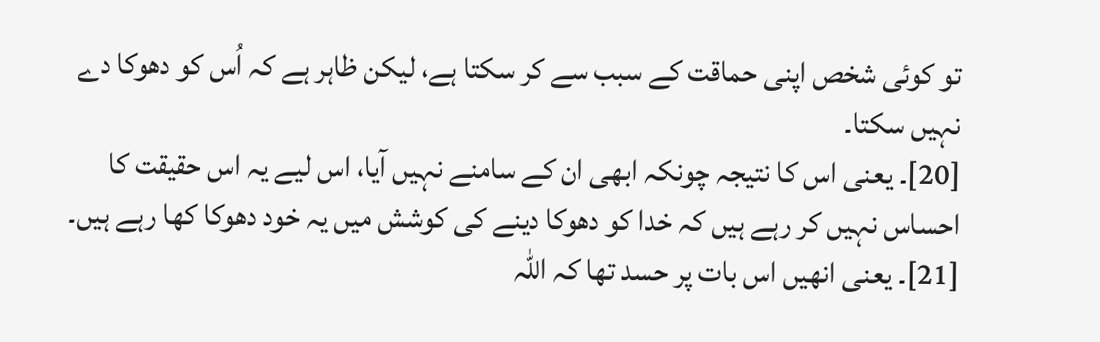تو کوئی شخص اپنی حماقت کے سبب سے کر سکتا ہے، لیکن ظاہر ہے کہ اُس کو دھوکا دے نہیں سکتا۔
[20]۔ یعنی اس کا نتیجہ چونکہ ابھی ان کے سامنے نہیں آیا، اس لیے یہ اس حقیقت کا احساس نہیں کر رہے ہیں کہ خدا کو دھوکا دینے کی کوشش میں یہ خود دھوکا کھا رہے ہیں۔
[21]۔ یعنی انھیں اس بات پر حسد تھا کہ اللہ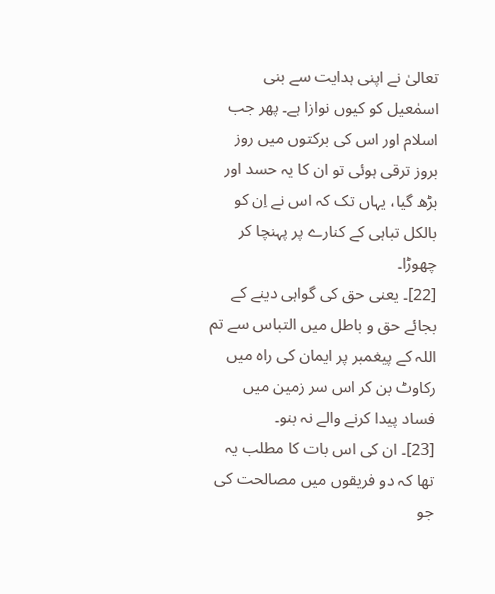تعالیٰ نے اپنی ہدایت سے بنی اسمٰعیل کو کیوں نوازا ہے۔ پھر جب اسلام اور اس کی برکتوں میں روز بروز ترقی ہوئی تو ان کا یہ حسد اور بڑھ گیا، یہاں تک کہ اس نے اِن کو بالکل تباہی کے کنارے پر پہنچا کر چھوڑا۔
[22]۔ یعنی حق کی گواہی دینے کے بجائے حق و باطل میں التباس سے تم اللہ کے پیغمبر پر ایمان کی راہ میں رکاوٹ بن کر اس سر زمین میں فساد پیدا کرنے والے نہ بنو۔
[23]۔ ان کی اس بات کا مطلب یہ تھا کہ دو فریقوں میں مصالحت کی جو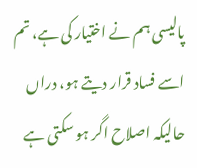پالیسی ہم نے اختیار کی ہے، تم اسے فساد قرار دیتے ہو، دراں حالیکہ اصلاح اگر ہو سکتی ہے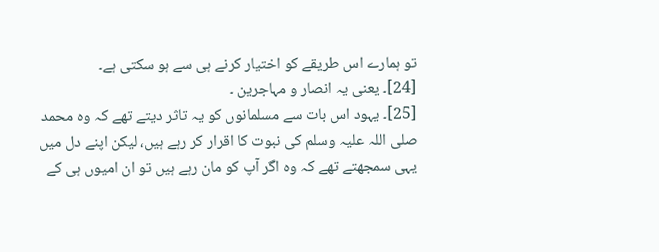تو ہمارے اس طریقے کو اختیار کرنے ہی سے ہو سکتی ہے۔
[24]۔ یعنی یہ انصار و مہاجرین ۔
[25]۔ یہود اس بات سے مسلمانوں کو یہ تاثر دیتے تھے کہ وہ محمد صلی اللہ علیہ وسلم کی نبوت کا اقرار کر رہے ہیں، لیکن اپنے دل میں یہی سمجھتے تھے کہ وہ اگر آپ کو مان رہے ہیں تو ان امیوں ہی کے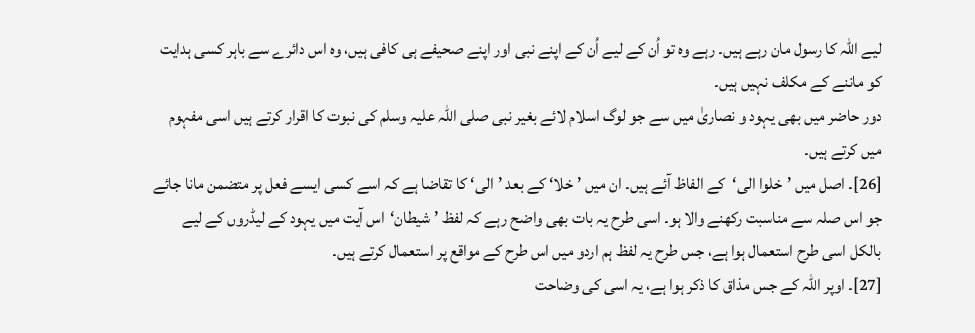لیے اللہ کا رسول مان رہے ہیں۔ رہے وہ تو اُن کے لیے اُن کے اپنے نبی اور اپنے صحیفے ہی کافی ہیں، وہ اس دائرے سے باہر کسی ہدایت کو ماننے کے مکلف نہیں ہیں۔
دور حاضر میں بھی یہود و نصاریٰ میں سے جو لوگ اسلام لائے بغیر نبی صلی اللہ علیہ وسلم کی نبوت کا اقرار کرتے ہیں اسی مفہوم میں کرتے ہیں۔
[26]۔ اصل میں ’خلوا الی‘کے الفاظ آئے ہیں۔ ان میں ’خلا‘ کے بعد ’الی‘ کا تقاضا ہے کہ اسے کسی ایسے فعل پر متضمن مانا جائے جو اس صلہ سے مناسبت رکھنے والا ہو۔ اسی طرح یہ بات بھی واضح رہے کہ لفظ ’شیطان‘اس آیت میں یہود کے لیڈروں کے لیے بالکل اسی طرح استعمال ہوا ہے، جس طرح یہ لفظ ہم اردو میں اس طرح کے مواقع پر استعمال کرتے ہیں۔
[27]۔ اوپر اللہ کے جس مذاق کا ذکر ہوا ہے، یہ اسی کی وضاحت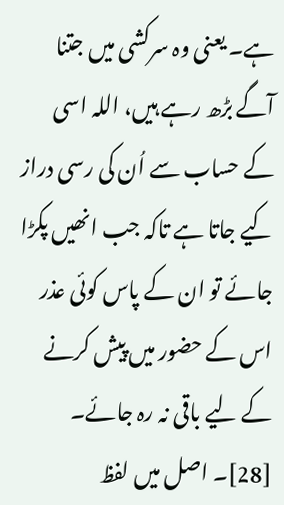ہے۔ یعنی وہ سرکشی میں جتنا آگے بڑھ رہے ہیں، اللہ اسی کے حساب سے اُن کی رسی دراز کیے جاتا ہے تاکہ جب انھیں پکڑا جائے تو ان کے پاس کوئی عذر اس کے حضور میں پیش کرنے کے لیے باقی نہ رہ جائے۔
[28]۔ اصل میں لفظ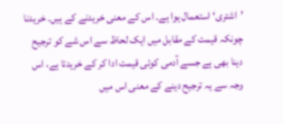’اشتری‘ استعمال ہوا ہے۔ اس کے معنی خریدنے کے ہیں۔ خریدنا چونکہ قیمت کے مقابل میں ایک لحاظ سے اس شے کو ترجیح دینا بھی ہے جسے آدمی کوئی قیمت ادا کر کے خریدتا ہے، اس وجہ سے یہ ترجیح دینے کے معنی اس میں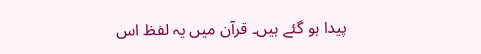پیدا ہو گئے ہیں۔ قرآن میں یہ لفظ اس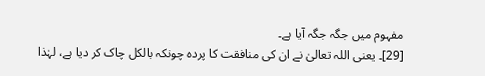مفہوم میں جگہ جگہ آیا ہے۔
[29]۔ یعنی اللہ تعالیٰ نے ان کی منافقت کا پردہ چونکہ بالکل چاک کر دیا ہے، لہٰذا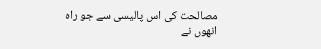مصالحت کی اس پالیسی سے جو راہ انھوں نے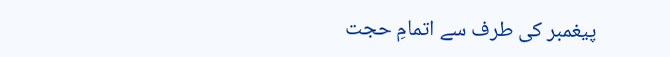پیغمبر کی طرف سے اتمامِ حجت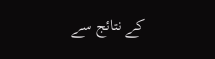کے نتائج سے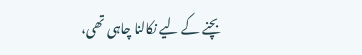بچنے کے لیے نکالنا چاہی تھی،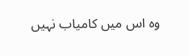وہ اس میں کامیاب نہیں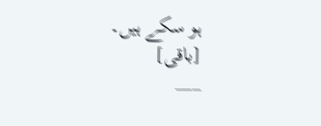ہو سکے ہیں۔
[باقی]
___